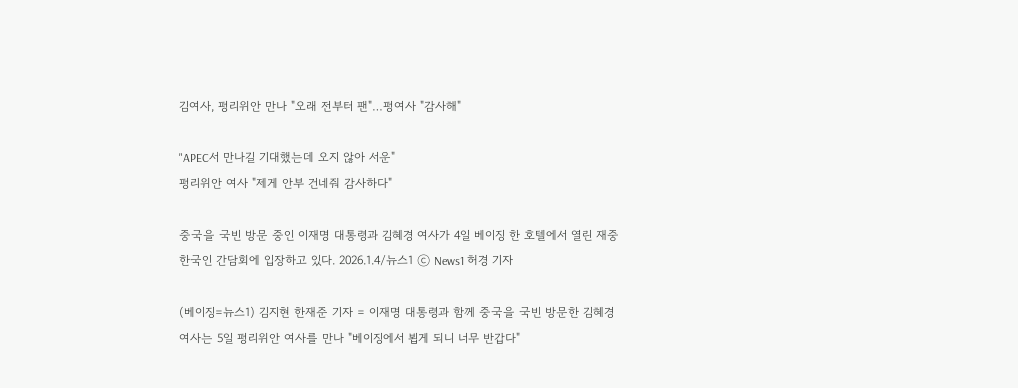김여사, 펑리위안 만나 "오래 전부터 팬"…펑여사 "감사해"

"APEC서 만나길 기대했는데 오지 않아 서운"
펑리위안 여사 "제게 안부 건네줘 감사하다"

중국을 국빈 방문 중인 이재명 대통령과 김혜경 여사가 4일 베이징 한 호텔에서 열린 재중 한국인 간담회에 입장하고 있다. 2026.1.4/뉴스1 ⓒ News1 허경 기자

(베이징=뉴스1) 김지현 한재준 기자 = 이재명 대통령과 함께 중국을 국빈 방문한 김혜경 여사는 5일 펑리위안 여사를 만나 "베이징에서 뵙게 되니 너무 반갑다"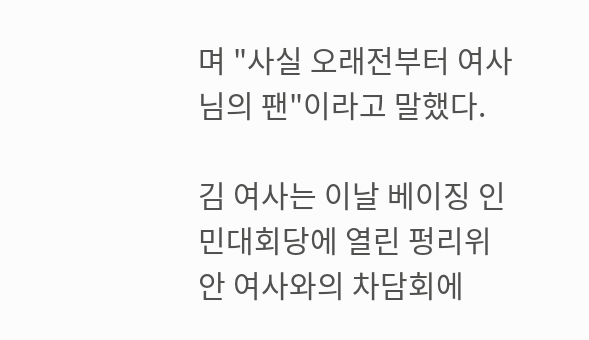며 "사실 오래전부터 여사님의 팬"이라고 말했다.

김 여사는 이날 베이징 인민대회당에 열린 펑리위안 여사와의 차담회에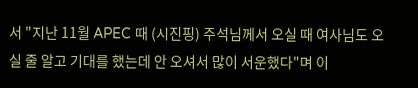서 "지난 11월 APEC 때 (시진핑) 주석님께서 오실 때 여사님도 오실 줄 알고 기대를 했는데 안 오셔서 많이 서운했다"며 이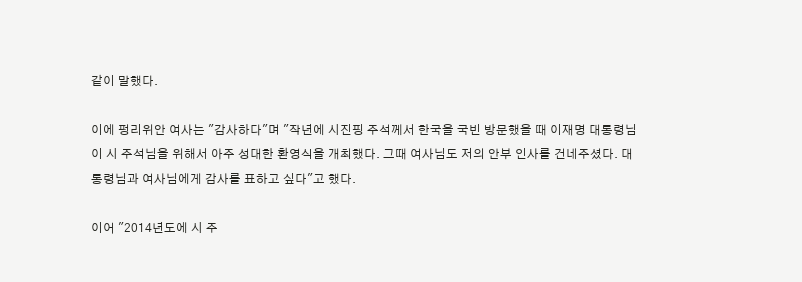같이 말했다.

이에 펑리위안 여사는 "감사하다"며 "작년에 시진핑 주석께서 한국을 국빈 방문했을 때 이재명 대통령님이 시 주석님을 위해서 아주 성대한 환영식을 개최했다. 그때 여사님도 저의 안부 인사를 건네주셨다. 대통령님과 여사님에게 감사를 표하고 싶다"고 했다.

이어 "2014년도에 시 주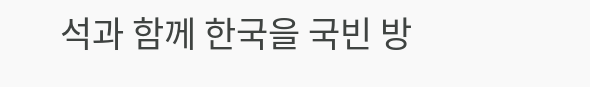석과 함께 한국을 국빈 방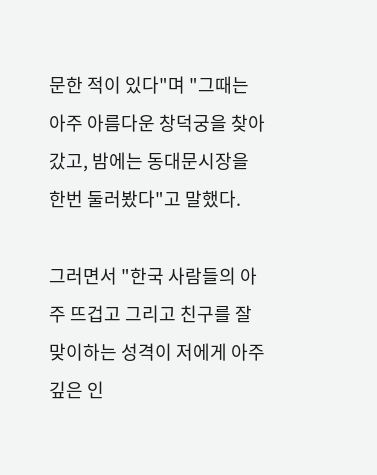문한 적이 있다"며 "그때는 아주 아름다운 창덕궁을 찾아갔고, 밤에는 동대문시장을 한번 둘러봤다"고 말했다.

그러면서 "한국 사람들의 아주 뜨겁고 그리고 친구를 잘 맞이하는 성격이 저에게 아주 깊은 인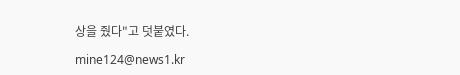상을 줬다"고 덧붙였다.

mine124@news1.kr